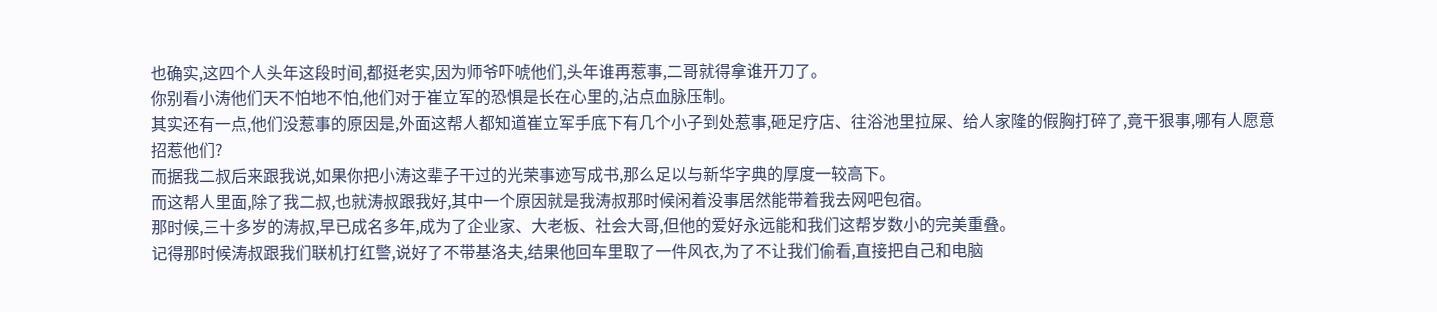也确实,这四个人头年这段时间,都挺老实,因为师爷吓唬他们,头年谁再惹事,二哥就得拿谁开刀了。
你别看小涛他们天不怕地不怕,他们对于崔立军的恐惧是长在心里的,沾点血脉压制。
其实还有一点,他们没惹事的原因是,外面这帮人都知道崔立军手底下有几个小子到处惹事,砸足疗店、往浴池里拉屎、给人家隆的假胸打碎了,竟干狠事,哪有人愿意招惹他们?
而据我二叔后来跟我说,如果你把小涛这辈子干过的光荣事迹写成书,那么足以与新华字典的厚度一较高下。
而这帮人里面,除了我二叔,也就涛叔跟我好,其中一个原因就是我涛叔那时候闲着没事居然能带着我去网吧包宿。
那时候,三十多岁的涛叔,早已成名多年,成为了企业家、大老板、社会大哥,但他的爱好永远能和我们这帮岁数小的完美重叠。
记得那时候涛叔跟我们联机打红警,说好了不带基洛夫,结果他回车里取了一件风衣,为了不让我们偷看,直接把自己和电脑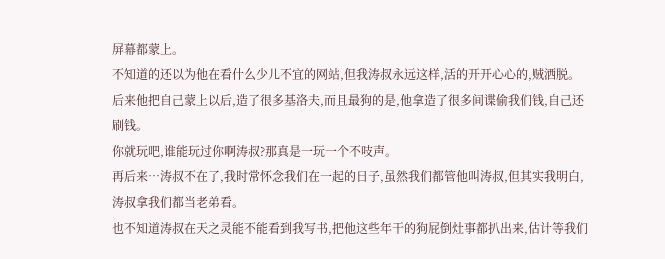屏幕都蒙上。
不知道的还以为他在看什么少儿不宜的网站,但我涛叔永远这样,活的开开心心的,贼洒脱。
后来他把自己蒙上以后,造了很多基洛夫,而且最狗的是,他拿造了很多间谍偷我们钱,自己还刷钱。
你就玩吧,谁能玩过你啊涛叔?那真是一玩一个不吱声。
再后来…涛叔不在了,我时常怀念我们在一起的日子,虽然我们都管他叫涛叔,但其实我明白,涛叔拿我们都当老弟看。
也不知道涛叔在天之灵能不能看到我写书,把他这些年干的狗屁倒灶事都扒出来,估计等我们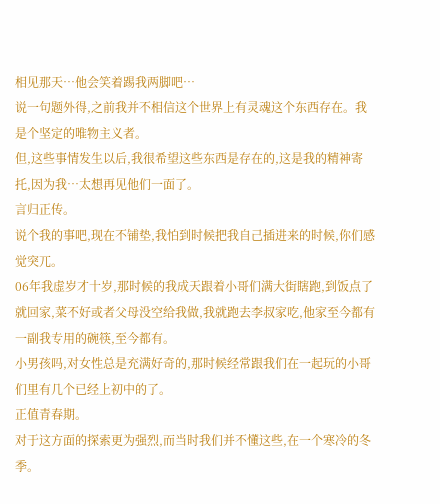相见那天…他会笑着踢我两脚吧…
说一句题外得,之前我并不相信这个世界上有灵魂这个东西存在。我是个坚定的唯物主义者。
但,这些事情发生以后,我很希望这些东西是存在的,这是我的精神寄托,因为我…太想再见他们一面了。
言归正传。
说个我的事吧,现在不铺垫,我怕到时候把我自己插进来的时候,你们感觉突兀。
06年我虚岁才十岁,那时候的我成天跟着小哥们满大街瞎跑,到饭点了就回家,菜不好或者父母没空给我做,我就跑去李叔家吃,他家至今都有一副我专用的碗筷,至今都有。
小男孩吗,对女性总是充满好奇的,那时候经常跟我们在一起玩的小哥们里有几个已经上初中的了。
正值青春期。
对于这方面的探索更为强烈,而当时我们并不懂这些,在一个寒冷的冬季。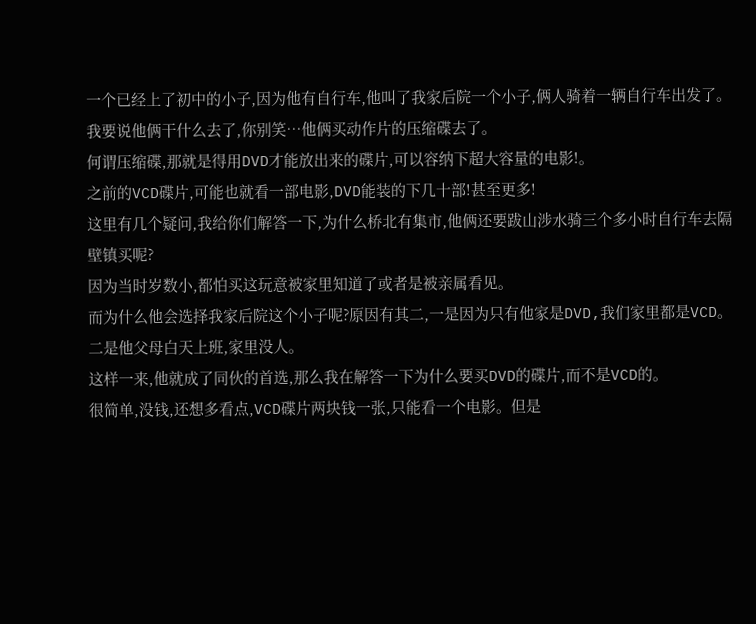一个已经上了初中的小子,因为他有自行车,他叫了我家后院一个小子,俩人骑着一辆自行车出发了。
我要说他俩干什么去了,你别笑…他俩买动作片的压缩碟去了。
何谓压缩碟,那就是得用DVD才能放出来的碟片,可以容纳下超大容量的电影!。
之前的VCD碟片,可能也就看一部电影,DVD能装的下几十部!甚至更多!
这里有几个疑问,我给你们解答一下,为什么桥北有集市,他俩还要跋山涉水骑三个多小时自行车去隔壁镇买呢?
因为当时岁数小,都怕买这玩意被家里知道了或者是被亲属看见。
而为什么他会选择我家后院这个小子呢?原因有其二,一是因为只有他家是DVD,我们家里都是VCD。二是他父母白天上班,家里没人。
这样一来,他就成了同伙的首选,那么我在解答一下为什么要买DVD的碟片,而不是VCD的。
很简单,没钱,还想多看点,VCD碟片两块钱一张,只能看一个电影。但是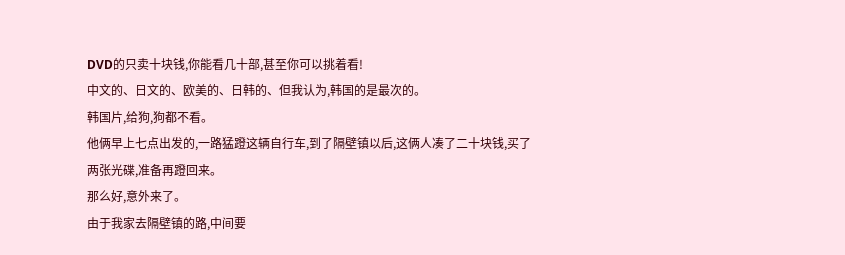DVD的只卖十块钱,你能看几十部,甚至你可以挑着看!
中文的、日文的、欧美的、日韩的、但我认为,韩国的是最次的。
韩国片,给狗,狗都不看。
他俩早上七点出发的,一路猛蹬这辆自行车,到了隔壁镇以后,这俩人凑了二十块钱,买了两张光碟,准备再蹬回来。
那么好,意外来了。
由于我家去隔壁镇的路,中间要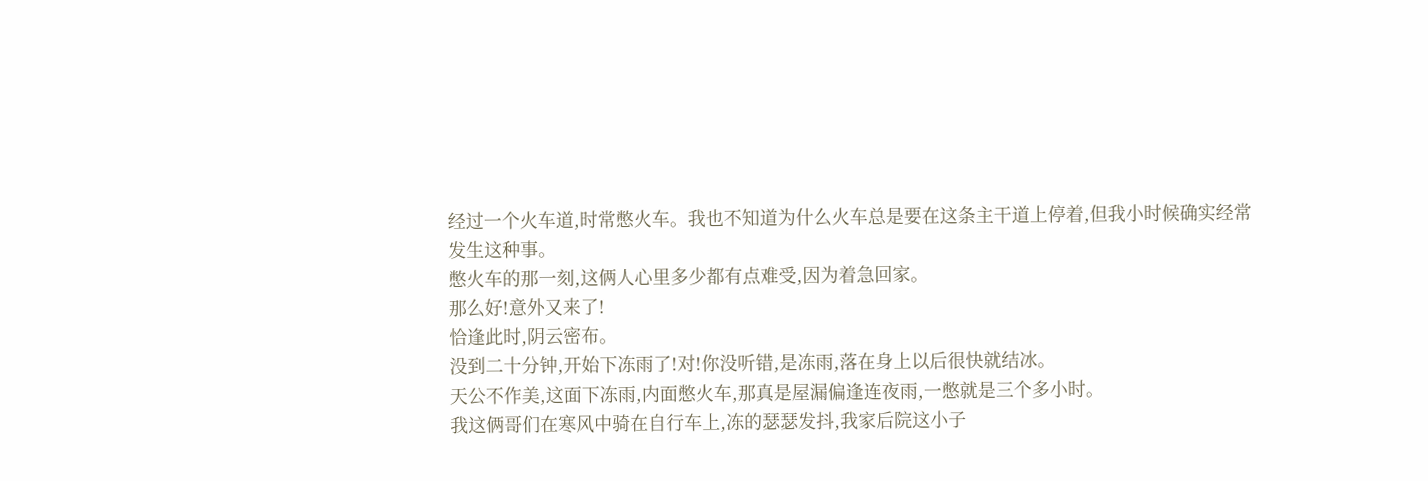经过一个火车道,时常憋火车。我也不知道为什么火车总是要在这条主干道上停着,但我小时候确实经常发生这种事。
憋火车的那一刻,这俩人心里多少都有点难受,因为着急回家。
那么好!意外又来了!
恰逢此时,阴云密布。
没到二十分钟,开始下冻雨了!对!你没听错,是冻雨,落在身上以后很快就结冰。
天公不作美,这面下冻雨,内面憋火车,那真是屋漏偏逢连夜雨,一憋就是三个多小时。
我这俩哥们在寒风中骑在自行车上,冻的瑟瑟发抖,我家后院这小子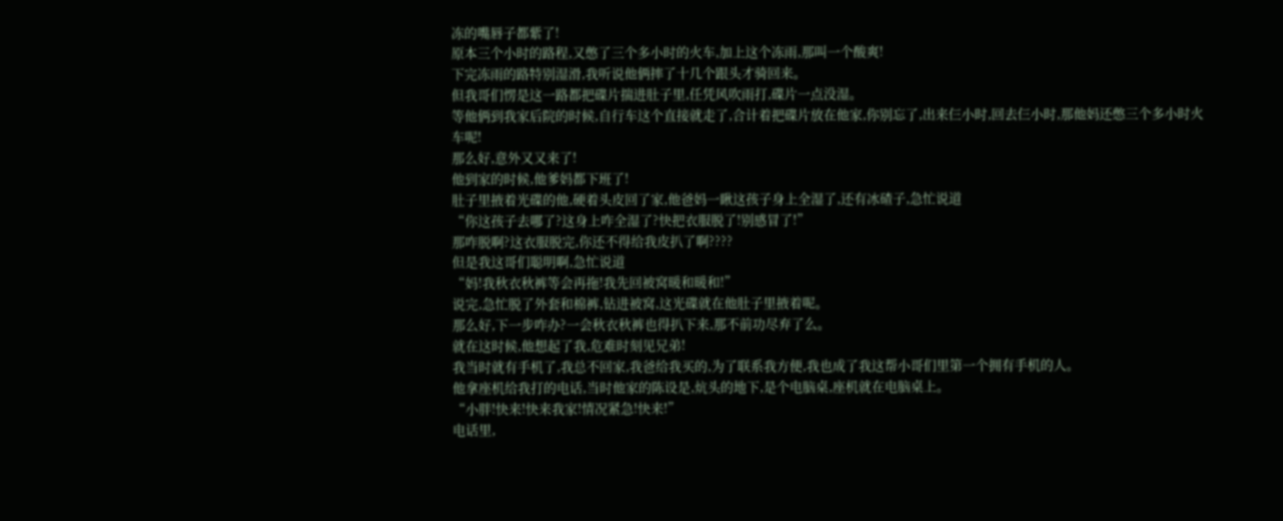冻的嘴唇子都紫了!
原本三个小时的路程,又憋了三个多小时的火车,加上这个冻雨,那叫一个酸爽!
下完冻雨的路特别湿滑,我听说他俩摔了十几个跟头才骑回来。
但我哥们愣是这一路都把碟片揣进肚子里,任凭风吹雨打,碟片一点没湿。
等他俩到我家后院的时候,自行车这个直接就走了,合计着把碟片放在他家,你别忘了,出来仨小时,回去仨小时,那他妈还憋三个多小时火车呢!
那么好,意外又又来了!
他到家的时候,他爹妈都下班了!
肚子里掖着光碟的他,硬着头皮回了家,他爸妈一瞅这孩子身上全湿了,还有冰碴子,急忙说道
“你这孩子去哪了?这身上咋全湿了?快把衣服脱了!别感冒了!”
那咋脱啊?这衣服脱完,你还不得给我皮扒了啊????
但是我这哥们聪明啊,急忙说道
“妈!我秋衣秋裤等会再拖!我先回被窝暖和暖和!”
说完,急忙脱了外套和棉裤,钻进被窝,这光碟就在他肚子里掖着呢。
那么好,下一步咋办?一会秋衣秋裤也得扒下来,那不前功尽弃了么。
就在这时候,他想起了我,危难时刻见兄弟!
我当时就有手机了,我总不回家,我爸给我买的,为了联系我方便,我也成了我这帮小哥们里第一个拥有手机的人。
他拿座机给我打的电话,当时他家的陈设是,炕头的地下,是个电脑桌,座机就在电脑桌上。
“小胖!快来!快来我家!情况紧急!快来!”
电话里,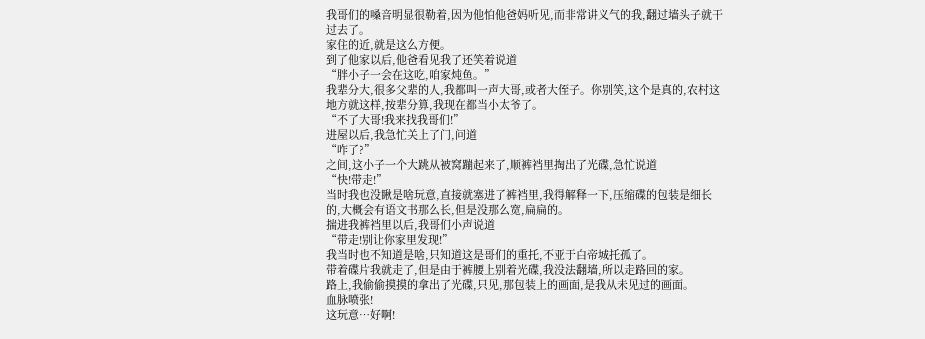我哥们的嗓音明显很勒着,因为他怕他爸妈听见,而非常讲义气的我,翻过墙头子就干过去了。
家住的近,就是这么方便。
到了他家以后,他爸看见我了还笑着说道
“胖小子一会在这吃,咱家炖鱼。”
我辈分大,很多父辈的人,我都叫一声大哥,或者大侄子。你别笑,这个是真的,农村这地方就这样,按辈分算,我现在都当小太爷了。
“不了大哥!我来找我哥们!”
进屋以后,我急忙关上了门,问道
“咋了?”
之间,这小子一个大跳从被窝蹦起来了,顺裤裆里掏出了光碟,急忙说道
“快!带走!”
当时我也没瞅是啥玩意,直接就塞进了裤裆里,我得解释一下,压缩碟的包装是细长的,大概会有语文书那么长,但是没那么宽,扁扁的。
揣进我裤裆里以后,我哥们小声说道
“带走!别让你家里发现!”
我当时也不知道是啥,只知道这是哥们的重托,不亚于白帝城托孤了。
带着碟片我就走了,但是由于裤腰上别着光碟,我没法翻墙,所以走路回的家。
路上,我偷偷摸摸的拿出了光碟,只见,那包装上的画面,是我从未见过的画面。
血脉喷张!
这玩意…好啊!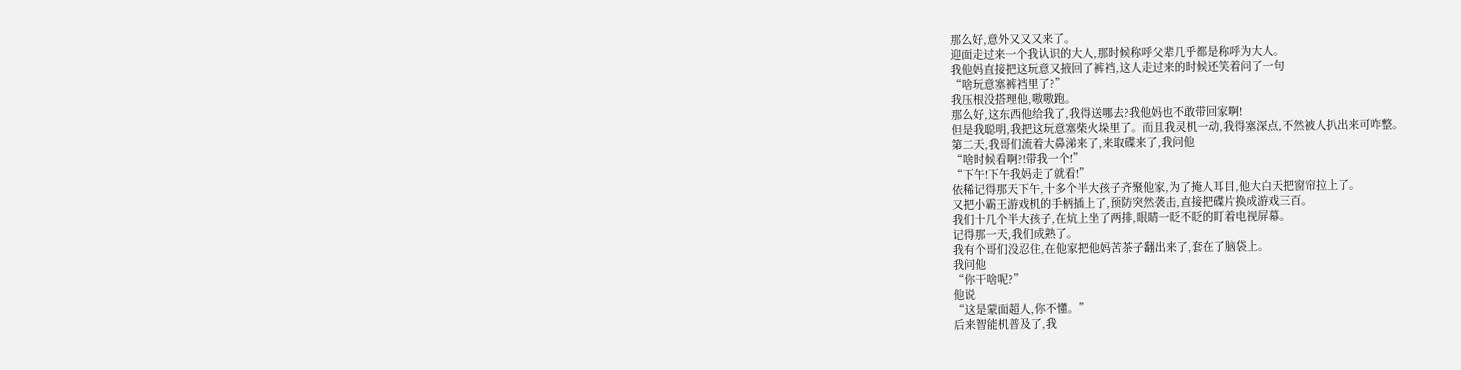那么好,意外又又又来了。
迎面走过来一个我认识的大人,那时候称呼父辈几乎都是称呼为大人。
我他妈直接把这玩意又掖回了裤裆,这人走过来的时候还笑着问了一句
“啥玩意塞裤裆里了?”
我压根没搭理他,嗷嗷跑。
那么好,这东西他给我了,我得送哪去?我他妈也不敢带回家啊!
但是我聪明,我把这玩意塞柴火垛里了。而且我灵机一动,我得塞深点,不然被人扒出来可咋整。
第二天,我哥们流着大鼻涕来了,来取碟来了,我问他
“啥时候看啊?!带我一个!”
“下午!下午我妈走了就看!”
依稀记得那天下午,十多个半大孩子齐聚他家,为了掩人耳目,他大白天把窗帘拉上了。
又把小霸王游戏机的手柄插上了,预防突然袭击,直接把碟片换成游戏三百。
我们十几个半大孩子,在炕上坐了两排,眼睛一眨不眨的盯着电视屏幕。
记得那一天,我们成熟了。
我有个哥们没忍住,在他家把他妈苦茶子翻出来了,套在了脑袋上。
我问他
“你干啥呢?”
他说
“这是蒙面超人,你不懂。”
后来智能机普及了,我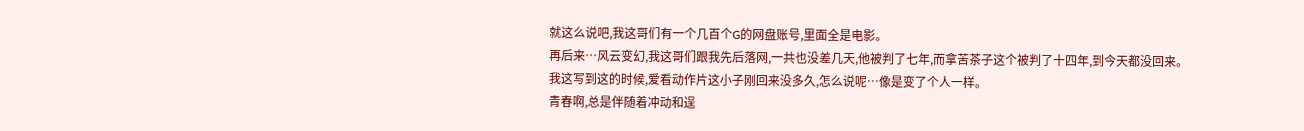就这么说吧,我这哥们有一个几百个G的网盘账号,里面全是电影。
再后来…风云变幻,我这哥们跟我先后落网,一共也没差几天,他被判了七年,而拿苦茶子这个被判了十四年,到今天都没回来。
我这写到这的时候,爱看动作片这小子刚回来没多久,怎么说呢…像是变了个人一样。
青春啊,总是伴随着冲动和逞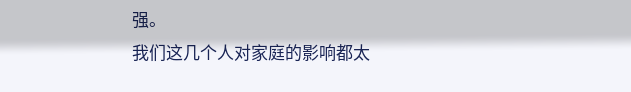强。
我们这几个人对家庭的影响都太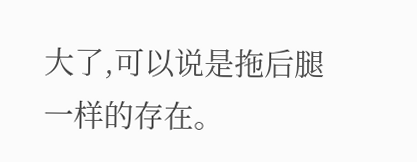大了,可以说是拖后腿一样的存在。